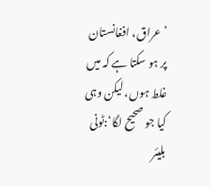’عراق، افغانستان پر ہو سکتا ہے کہ میں غلط ہوں، لیکن وہی کیا جو صحیح لگا‘:ٹونی بلیئر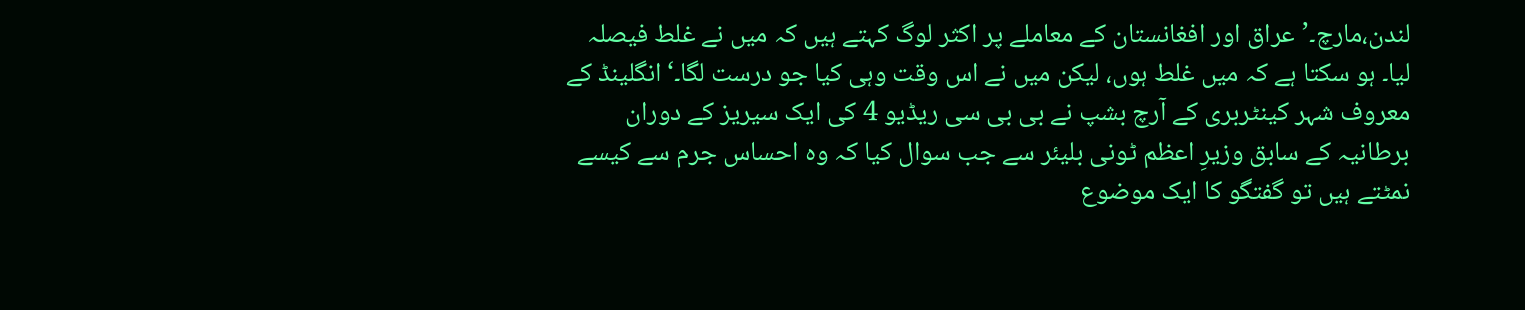لندن،مارچ۔’عراق اور افغانستان کے معاملے پر اکثر لوگ کہتے ہیں کہ میں نے غلط فیصلہ لیا۔ ہو سکتا ہے کہ میں غلط ہوں، لیکن میں نے اس وقت وہی کیا جو درست لگا۔‘انگلینڈ کے معروف شہر کینٹربری کے آرچ بشپ نے بی بی سی ریڈیو 4 کی ایک سیریز کے دوران برطانیہ کے سابق وزیرِ اعظم ٹونی بلیئر سے جب سوال کیا کہ وہ احساس جرم سے کیسے نمٹتے ہیں تو گفتگو کا ایک موضوع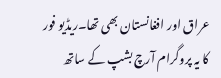عراق اور افغانستان بھی تھا۔ریڈیو فور کا یہ پروگرام آرچ بشپ کے ساتھ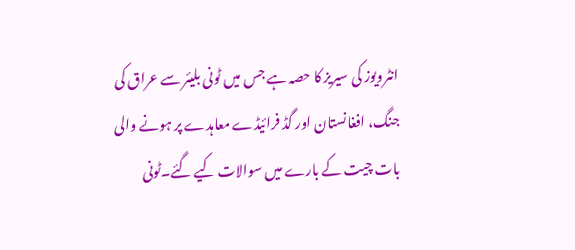انٹرویوز کی سیریز کا حصہ ہے جس میں ٹونی بلیئر سے عراق کی جنگ، افغانستان اور گڈ فرائیڈے معاہدے پر ہونے والی بات چیت کے بارے میں سوالات کیے گئے۔ٹونی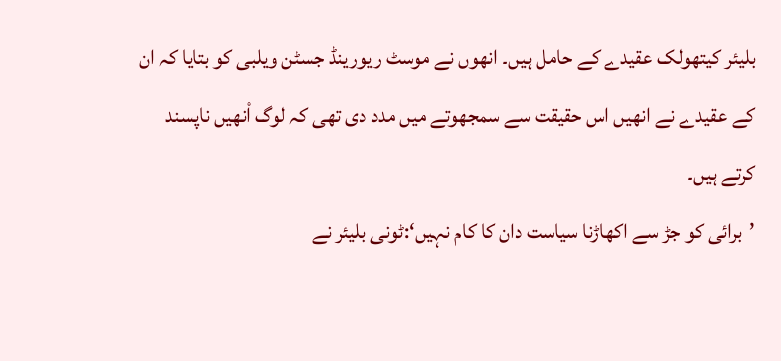بلیئر کیتھولک عقیدے کے حامل ہیں۔ انھوں نے موسٹ ریورینڈ جسٹن ویلبی کو بتایا کہ ان کے عقیدے نے انھیں اس حقیقت سے سمجھوتے میں مدد دی تھی کہ لوگ اْنھیں ناپسند کرتے ہیں۔
’برائی کو جڑ سے اکھاڑنا سیاست دان کا کام نہیں‘:ٹونی بلیئر نے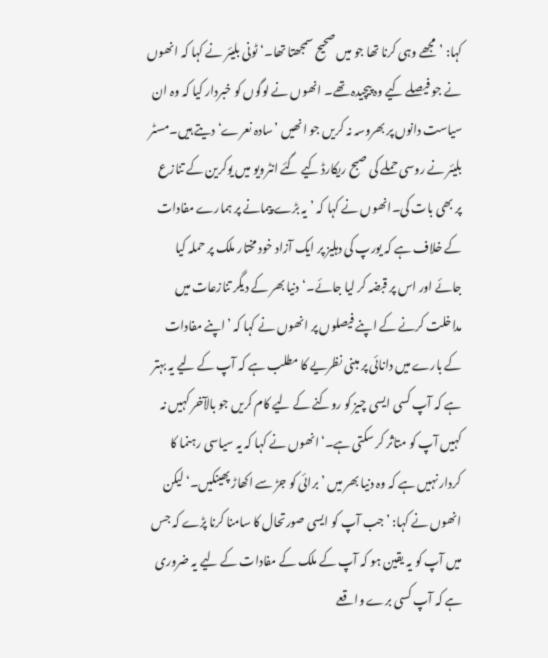کہا: ’مجھے وہی کرنا تھا جو میں صحیح سمجھتا تھا۔‘ٹونی بلیئر نے کہا کہ انھوں نے جو فیصلے کیے وہ پیچیدہ تھے۔ انھوں نے لوگوں کو خبردار کیا کہ وہ ان سیاست دانوں پر بھروسہ نہ کریں جو انھیں ’سادہ نعرے‘ دیتے ہیں۔مسٹر بلیئر نے روسی حملے کی صبح ریکارڈ کیے گئے انٹرویو میں یوکرین کے تنازع پر بھی بات کی۔انھوں نے کہا کہ ’یہ بڑے پیمانے پر ہمارے مفادات کے خلاف ہے کہ یورپ کی دہلیز پر ایک آزاد خود مختار ملک پر حملہ کیا جائے اور اس پر قبضہ کر لیا جائے۔‘دنیا بھر کے دیگر تنازعات میں مداخلت کرنے کے اپنے فیصلوں پر انھوں نے کہا کہ ’اپنے مفادات کے بارے میں دانائی پر مبنی نظریے کا مطلب ہے کہ آپ کے لیے یہ بہتر ہے کہ آپ کسی ایسی چیز کو روکنے کے لیے کام کریں جو بالآخر کہیں نہ کہیں آپ کو متاثر کر سکتی ہے۔‘انھوں نے کہا کہ یہ سیاسی رہنما کا کردار نہیں ہے کہ وہ دنیا بھر میں ’برائی کو جڑ سے اکھاڑ پھینکیں۔‘لیکن انھوں نے کہا: ’جب آپ کو ایسی صورتحال کا سامنا کرنا پڑے کہ جس میں آپ کو یہ یقین ہو کہ آپ کے ملک کے مفادات کے لیے یہ ضروری ہے کہ آپ کسی برے واقعے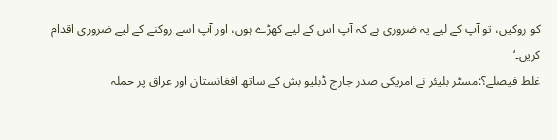کو روکیں، تو آپ کے لیے یہ ضروری ہے کہ آپ اس کے لیے کھڑے ہوں، اور آپ اسے روکنے کے لیے ضروری اقدام کریں۔‘
غلط فیصلے؟:مسٹر بلیئر نے امریکی صدر جارج ڈبلیو بش کے ساتھ افغانستان اور عراق پر حملہ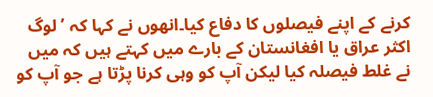کرنے کے اپنے فیصلوں کا دفاع کیا۔انھوں نے کہا کہ ’لوگ اکثر عراق یا افغانستان کے بارے میں کہتے ہیں کہ میں نے غلط فیصلہ کیا لیکن آپ کو وہی کرنا پڑتا ہے جو آپ کو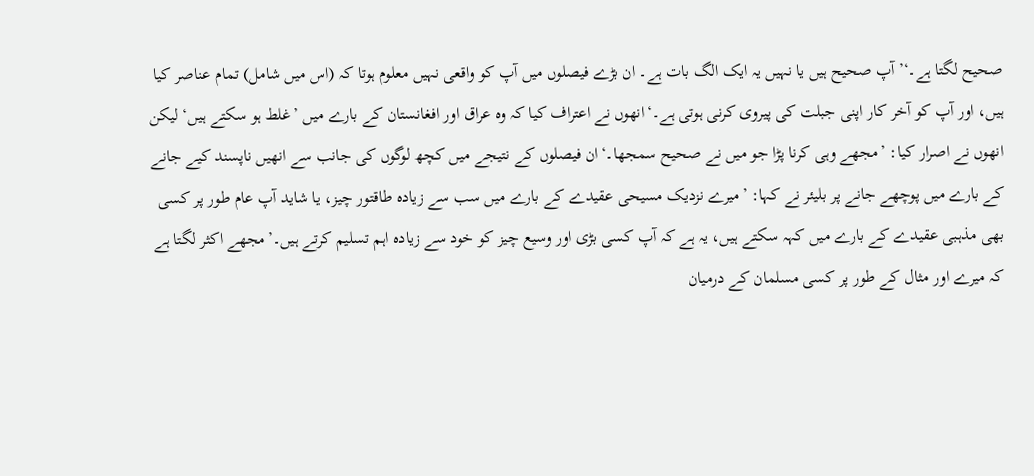صحیح لگتا ہے۔‘’آپ صحیح ہیں یا نہیں یہ ایک الگ بات ہے۔ ان بڑے فیصلوں میں آپ کو واقعی نہیں معلوم ہوتا کہ (اس میں شامل) تمام عناصر کیا ہیں، اور آپ کو آخر کار اپنی جبلت کی پیروی کرنی ہوتی ہے۔‘انھوں نے اعتراف کیا کہ وہ عراق اور افغانستان کے بارے میں ’غلط ہو سکتے ہیں‘ لیکن انھوں نے اصرار کیا: ’مجھے وہی کرنا پڑا جو میں نے صحیح سمجھا۔‘ان فیصلوں کے نتیجے میں کچھ لوگوں کی جانب سے انھیں ناپسند کیے جانے کے بارے میں پوچھے جانے پر بلیئر نے کہا: ’میرے نزدیک مسیحی عقیدے کے بارے میں سب سے زیادہ طاقتور چیز، یا شاید آپ عام طور پر کسی بھی مذہبی عقیدے کے بارے میں کہہ سکتے ہیں، یہ ہے کہ آپ کسی بڑی اور وسیع چیز کو خود سے زیادہ اہم تسلیم کرتے ہیں۔’مجھے اکثر لگتا ہے کہ میرے اور مثال کے طور پر کسی مسلمان کے درمیان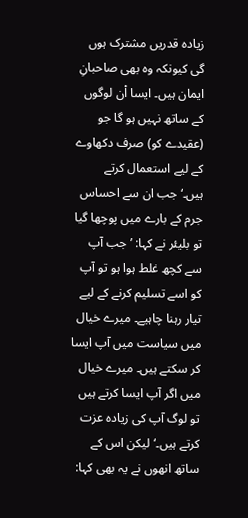زیادہ قدریں مشترک ہوں گی کیونکہ وہ بھی صاحبانِ ایمان ہیں۔ ایسا اْن لوگوں کے ساتھ نہیں ہو گا جو (عقیدے کو) صرف دکھاوے کے لیے استعمال کرتے ہیں۔‘جب ان سے احساس جرم کے بارے میں پوچھا گیا تو بلیئر نے کہا: ’جب آپ سے کچھ غلط ہوا ہو تو آپ کو اسے تسلیم کرنے کے لیے تیار رہنا چاہیے۔ میرے خیال میں سیاست میں آپ ایسا کر سکتے ہیں۔ میرے خیال میں اگر آپ ایسا کرتے ہیں تو لوگ آپ کی زیادہ عزت کرتے ہیں۔‘لیکن اس کے ساتھ انھوں نے یہ بھی کہا: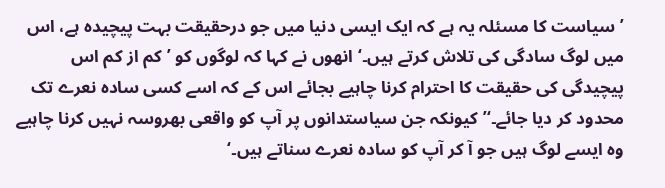’سیاست کا مسئلہ یہ ہے کہ ایک ایسی دنیا میں جو درحقیقت بہت پیچیدہ ہے، اس میں لوگ سادگی کی تلاش کرتے ہیں۔‘انھوں نے کہا کہ لوگوں کو ’کم از کم اس پیچیدگی کی حقیقت کا احترام کرنا چاہیے بجائے اس کے کہ اسے کسی سادہ نعرے تک محدود کر دیا جائے۔‘’کیونکہ جن سیاستدانوں پر آپ کو واقعی بھروسہ نہیں کرنا چاہیے وہ ایسے لوگ ہیں جو آ کر آپ کو سادہ نعرے سناتے ہیں۔‘